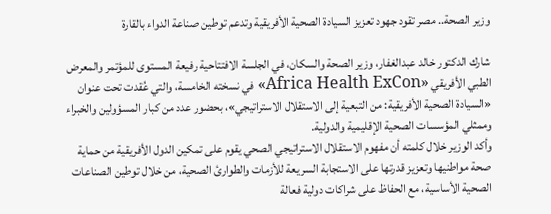وزير الصحة.. مصر تقود جهود تعزيز السيادة الصحية الأفريقية وتدعم توطين صناعة الدواء بالقارة

شارك الدكتور خالد عبدالغفار، وزير الصحة والسكان، في الجلسة الافتتاحية رفيعة المستوى للمؤتمر والمعرض الطبي الأفريقي «Africa Health ExCon» في نسخته الخامسة، والتي عُقدت تحت عنوان «السيادة الصحية الأفريقية: من التبعية إلى الاستقلال الاستراتيجي»، بحضور عدد من كبار المسؤولين والخبراء وممثلي المؤسسات الصحية الإقليمية والدولية.
وأكد الوزير خلال كلمته أن مفهوم الاستقلال الاستراتيجي الصحي يقوم على تمكين الدول الأفريقية من حماية صحة مواطنيها وتعزيز قدرتها على الاستجابة السريعة للأزمات والطوارئ الصحية، من خلال توطين الصناعات الصحية الأساسية، مع الحفاظ على شراكات دولية فعالة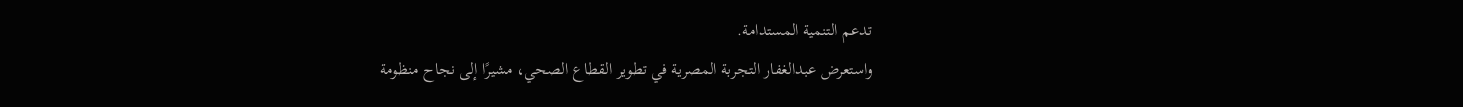تدعم التنمية المستدامة.
واستعرض عبدالغفار التجربة المصرية في تطوير القطاع الصحي، مشيرًا إلى نجاح منظومة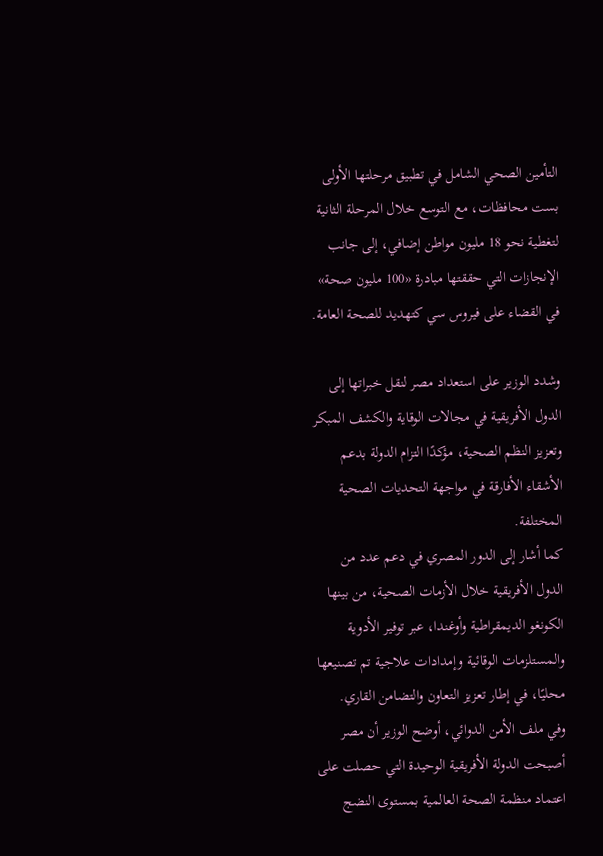التأمين الصحي الشامل في تطبيق مرحلتها الأولى بست محافظات، مع التوسع خلال المرحلة الثانية لتغطية نحو 18 مليون مواطن إضافي، إلى جانب الإنجازات التي حققتها مبادرة «100 مليون صحة» في القضاء على فيروس سي كتهديد للصحة العامة.

وشدد الوزير على استعداد مصر لنقل خبراتها إلى الدول الأفريقية في مجالات الوقاية والكشف المبكر وتعزيز النظم الصحية، مؤكدًا التزام الدولة بدعم الأشقاء الأفارقة في مواجهة التحديات الصحية المختلفة.
كما أشار إلى الدور المصري في دعم عدد من الدول الأفريقية خلال الأزمات الصحية، من بينها الكونغو الديمقراطية وأوغندا، عبر توفير الأدوية والمستلزمات الوقائية وإمدادات علاجية تم تصنيعها محليًا، في إطار تعزيز التعاون والتضامن القاري.
وفي ملف الأمن الدوائي، أوضح الوزير أن مصر أصبحت الدولة الأفريقية الوحيدة التي حصلت على اعتماد منظمة الصحة العالمية بمستوى النضج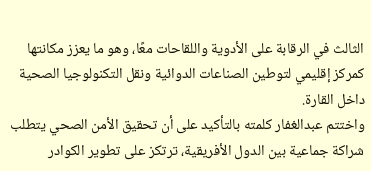الثالث في الرقابة على الأدوية واللقاحات معًا، وهو ما يعزز مكانتها كمركز إقليمي لتوطين الصناعات الدوائية ونقل التكنولوجيا الصحية داخل القارة.
واختتم عبدالغفار كلمته بالتأكيد على أن تحقيق الأمن الصحي يتطلب شراكة جماعية بين الدول الأفريقية، ترتكز على تطوير الكوادر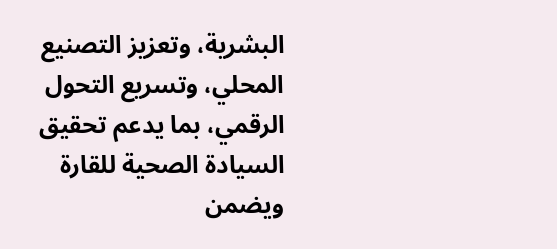البشرية، وتعزيز التصنيع المحلي، وتسريع التحول الرقمي، بما يدعم تحقيق السيادة الصحية للقارة ويضمن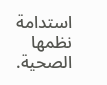استدامة نظمها الصحية.